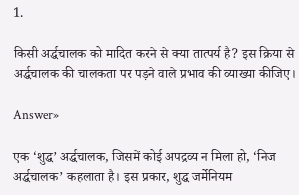1.

किसी अर्द्धचालक को मादित करने से क्या तात्पर्य है? इस क्रिया से अर्द्धचालक की चालकता पर पड़ने वाले प्रभाव की व्याख्या कीजिए।

Answer»

एक ‘शुद्ध’ अर्द्धचालक, जिसमें कोई अपद्रव्य न मिला हो, ‘निज अर्द्धचालक’ कहलाता है। इस प्रकार, शुद्ध जर्मेनियम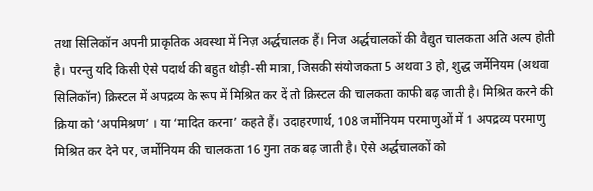तथा सिलिकॉन अपनी प्राकृतिक अवस्था में निज़ अर्द्धचालक हैं। निज अर्द्धचालकों की वैद्युत चालकता अति अल्प होती है। परन्तु यदि किसी ऐसे पदार्थ की बहुत थोड़ी-सी मात्रा, जिसकी संयोजकता 5 अथवा 3 हो, शुद्ध जर्मेनियम (अथवा सिलिकॉन) क्रिस्टल में अपद्रव्य के रूप में मिश्रित कर दें तो क्रिस्टल की चालकता काफी बढ़ जाती है। मिश्रित करने की क्रिया को ‘अपमिश्रण’ । या ‘मादित करना’ कहते हैं। उदाहरणार्थ, 108 जर्मोनियम परमाणुओं में 1 अपद्रव्य परमाणु मिश्रित कर देने पर, जर्मोनियम की चालकता 16 गुना तक बढ़ जाती है। ऐसे अर्द्धचालकों को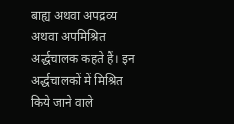बाह्य अथवा अपद्रव्य अथवा अपमिश्रित अर्द्धचालक कहते हैं। इन अर्द्धचालकों में मिश्रित किये जाने वाले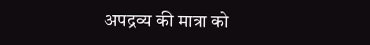अपद्रव्य की मात्रा को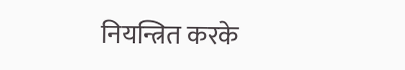नियन्त्रित करके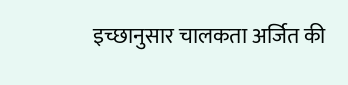इच्छानुसार चालकता अर्जित की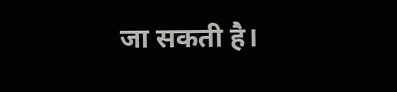जा सकती है।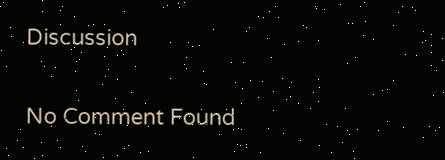Discussion

No Comment Found